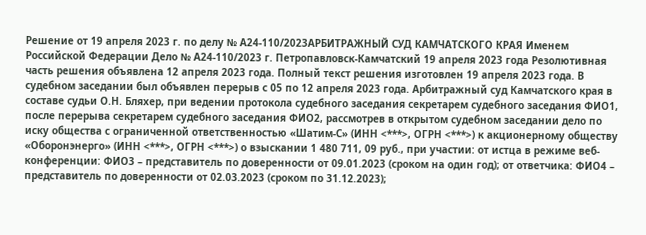Решение от 19 апреля 2023 г. по делу № А24-110/2023АРБИТРАЖНЫЙ СУД КАМЧАТСКОГО КРАЯ Именем Российской Федерации Дело № А24-110/2023 г. Петропавловск-Камчатский 19 апреля 2023 года Резолютивная часть решения объявлена 12 апреля 2023 года. Полный текст решения изготовлен 19 апреля 2023 года. В судебном заседании был объявлен перерыв с 05 по 12 апреля 2023 года. Арбитражный суд Камчатского края в составе судьи О.Н. Бляхер, при ведении протокола судебного заседания секретарем судебного заседания ФИО1, после перерыва секретарем судебного заседания ФИО2, рассмотрев в открытом судебном заседании дело по иску общества с ограниченной ответственностью «Шатим-С» (ИНН <***>, ОГРН <***>) к акционерному обществу «Оборонэнерго» (ИНН <***>, ОГРН <***>) о взыскании 1 480 711, 09 руб., при участии: от истца в режиме веб-конференции: ФИО3 – представитель по доверенности от 09.01.2023 (сроком на один год); от ответчика: ФИО4 – представитель по доверенности от 02.03.2023 (сроком по 31.12.2023);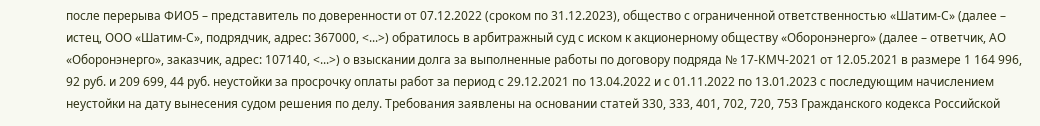после перерыва ФИО5 – представитель по доверенности от 07.12.2022 (сроком по 31.12.2023), общество с ограниченной ответственностью «Шатим-С» (далее – истец, ООО «Шатим-С», подрядчик, адрес: 367000, <...>) обратилось в арбитражный суд с иском к акционерному обществу «Оборонэнерго» (далее – ответчик, АО «Оборонэнерго», заказчик, адрес: 107140, <...>) о взыскании долга за выполненные работы по договору подряда № 17-КМЧ-2021 от 12.05.2021 в размере 1 164 996, 92 руб. и 209 699, 44 руб. неустойки за просрочку оплаты работ за период с 29.12.2021 по 13.04.2022 и с 01.11.2022 по 13.01.2023 с последующим начислением неустойки на дату вынесения судом решения по делу. Требования заявлены на основании статей 330, 333, 401, 702, 720, 753 Гражданского кодекса Российской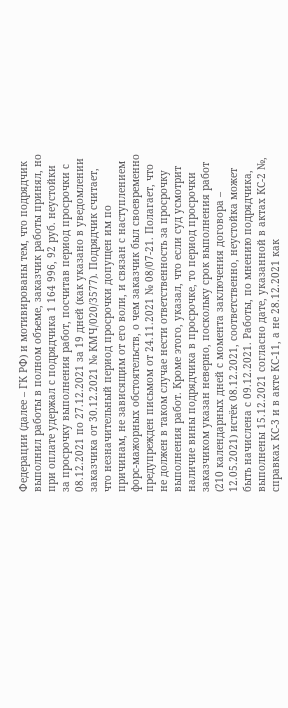Федерации (далее – ГК РФ) и мотивированы тем, что подрядчик выполнил работы в полном объеме, заказчик работы принял, но при оплате удержал с подрядчика 1 164 996, 92 руб. неустойки за просрочку выполнения работ, посчитав период просрочки с 08.12.2021 по 27.12.2021 за 19 дней (как указано в уведомлении заказчика от 30.12.2021 № КМЧ/020/3577). Подрядчик считает, что незначительный период просрочки допущен им по причинам, не зависящим от его воли, и связан с наступлением форс-мажорных обстоятельств, о чем заказчик был своевременно предупрежден письмом от 24.11.2021 № 08/07-21. Полагает, что не должен в таком случае нести ответственность за просрочку выполнения работ. Кроме этого, указал, что если суд усмотрит наличие вины подрядчика в просрочке, то период просрочки заказчиком указан неверно, поскольку срок выполнения работ (210 календарных дней с момента заключения договора – 12.05.2021) истёк 08.12.2021, соответственно, неустойка может быть начислена с 09.12.2021. Работы, по мнению подрядчика, выполнены 15.12.2021 согласно дате, указанной в актах КС-2 №, справках КС-3 и в акте КС-11, а не 28.12.2021 как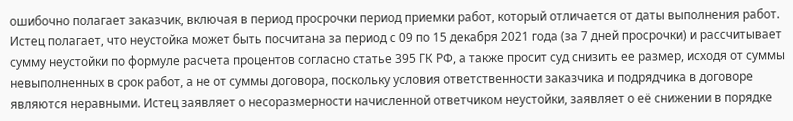ошибочно полагает заказчик, включая в период просрочки период приемки работ, который отличается от даты выполнения работ. Истец полагает, что неустойка может быть посчитана за период с 09 по 15 декабря 2021 года (за 7 дней просрочки) и рассчитывает сумму неустойки по формуле расчета процентов согласно статье 395 ГК РФ, а также просит суд снизить ее размер, исходя от суммы невыполненных в срок работ, а не от суммы договора, поскольку условия ответственности заказчика и подрядчика в договоре являются неравными. Истец заявляет о несоразмерности начисленной ответчиком неустойки, заявляет о её снижении в порядке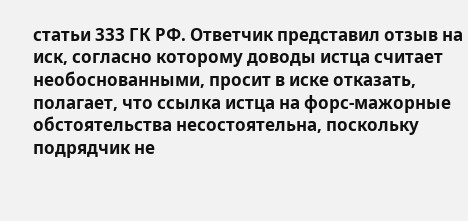статьи 333 ГК РФ. Ответчик представил отзыв на иск, согласно которому доводы истца считает необоснованными, просит в иске отказать, полагает, что ссылка истца на форс-мажорные обстоятельства несостоятельна, поскольку подрядчик не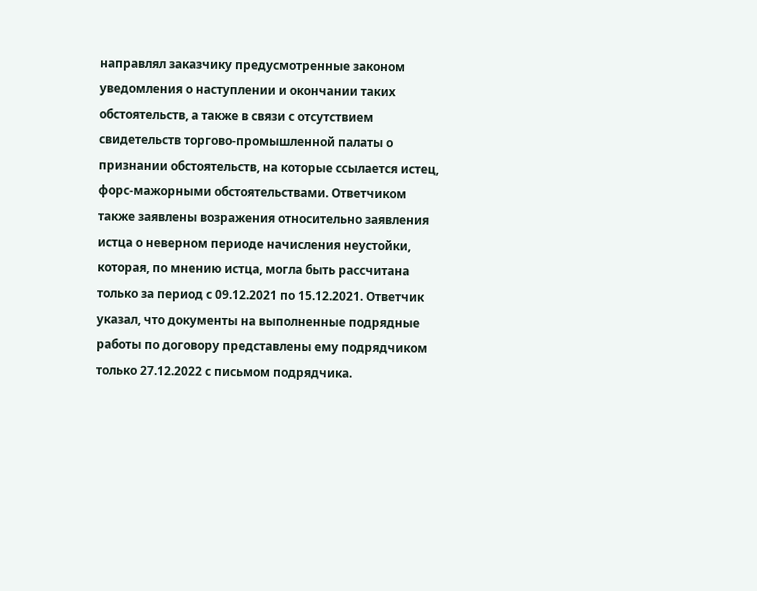направлял заказчику предусмотренные законом уведомления о наступлении и окончании таких обстоятельств, а также в связи с отсутствием свидетельств торгово-промышленной палаты о признании обстоятельств, на которые ссылается истец, форс-мажорными обстоятельствами. Ответчиком также заявлены возражения относительно заявления истца о неверном периоде начисления неустойки, которая, по мнению истца, могла быть рассчитана только за период с 09.12.2021 по 15.12.2021. Ответчик указал, что документы на выполненные подрядные работы по договору представлены ему подрядчиком только 27.12.2022 с письмом подрядчика.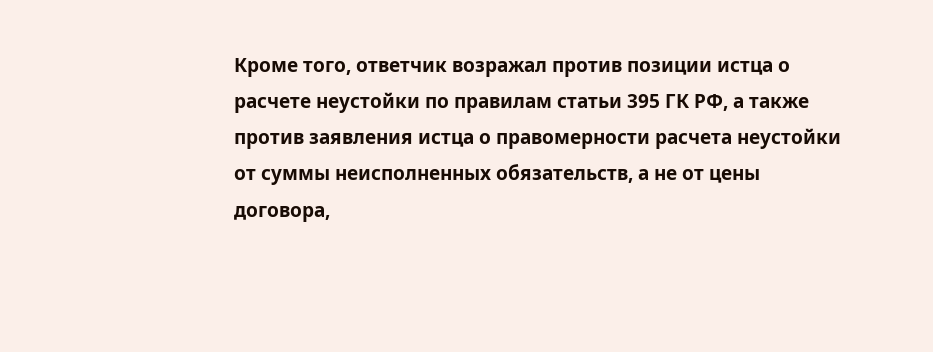Кроме того, ответчик возражал против позиции истца о расчете неустойки по правилам статьи 395 ГК РФ, а также против заявления истца о правомерности расчета неустойки от суммы неисполненных обязательств, а не от цены договора,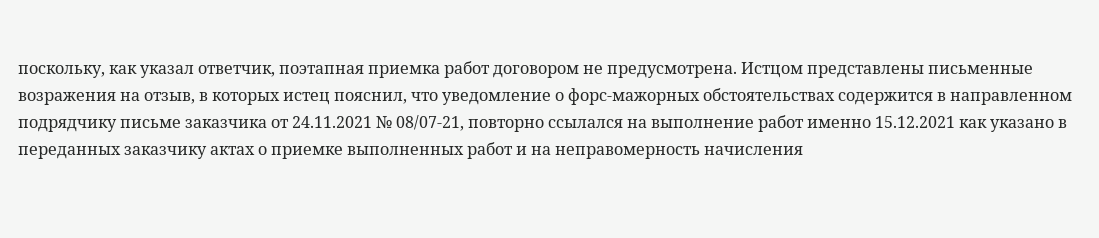поскольку, как указал ответчик, поэтапная приемка работ договором не предусмотрена. Истцом представлены письменные возражения на отзыв, в которых истец пояснил, что уведомление о форс-мажорных обстоятельствах содержится в направленном подрядчику письме заказчика от 24.11.2021 № 08/07-21, повторно ссылался на выполнение работ именно 15.12.2021 как указано в переданных заказчику актах о приемке выполненных работ и на неправомерность начисления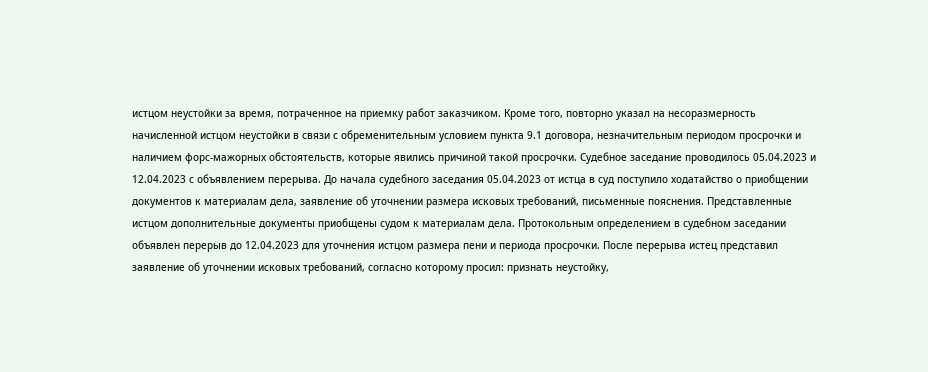истцом неустойки за время, потраченное на приемку работ заказчиком. Кроме того, повторно указал на несоразмерность начисленной истцом неустойки в связи с обременительным условием пункта 9.1 договора, незначительным периодом просрочки и наличием форс-мажорных обстоятельств, которые явились причиной такой просрочки. Судебное заседание проводилось 05.04.2023 и 12.04.2023 с объявлением перерыва. До начала судебного заседания 05.04.2023 от истца в суд поступило ходатайство о приобщении документов к материалам дела, заявление об уточнении размера исковых требований, письменные пояснения. Представленные истцом дополнительные документы приобщены судом к материалам дела. Протокольным определением в судебном заседании объявлен перерыв до 12.04.2023 для уточнения истцом размера пени и периода просрочки. После перерыва истец представил заявление об уточнении исковых требований, согласно которому просил: признать неустойку,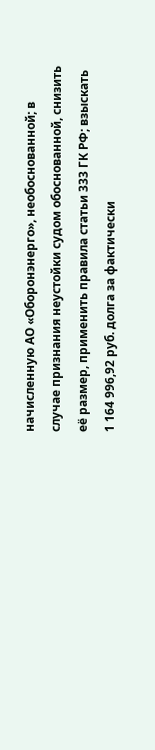начисленную АО «Оборонэнерго», необоснованной; в случае признания неустойки судом обоснованной, снизить её размер, применить правила статьи 333 ГК РФ; взыскать 1 164 996,92 руб. долга за фактически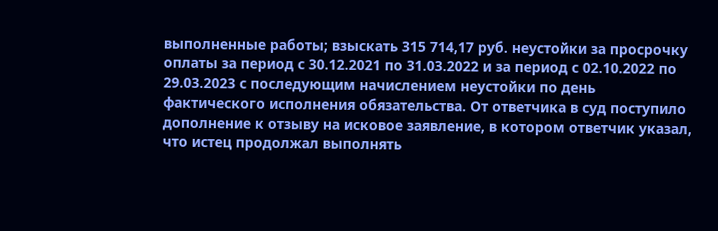выполненные работы; взыскать 315 714,17 руб. неустойки за просрочку оплаты за период с 30.12.2021 по 31.03.2022 и за период с 02.10.2022 по 29.03.2023 с последующим начислением неустойки по день фактического исполнения обязательства. От ответчика в суд поступило дополнение к отзыву на исковое заявление, в котором ответчик указал, что истец продолжал выполнять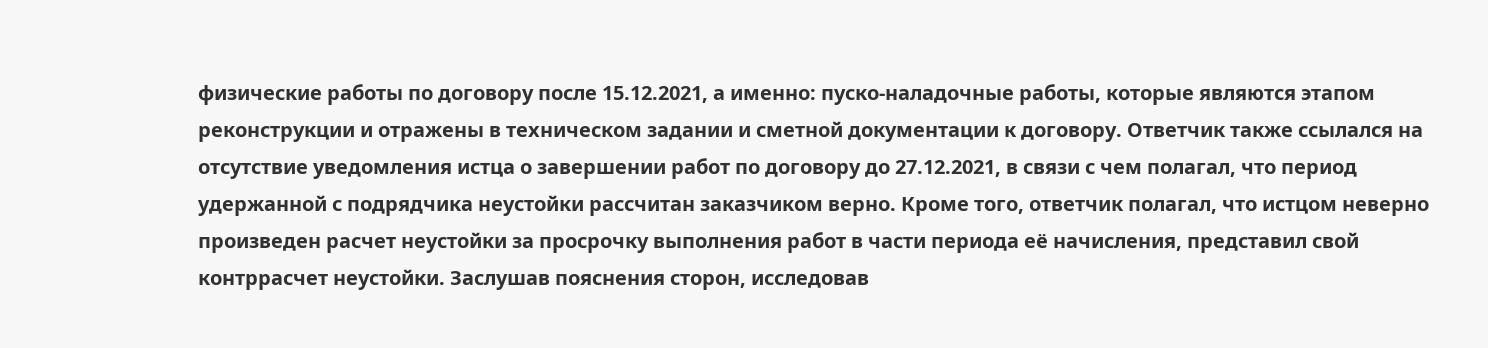физические работы по договору после 15.12.2021, а именно: пуско-наладочные работы, которые являются этапом реконструкции и отражены в техническом задании и сметной документации к договору. Ответчик также ссылался на отсутствие уведомления истца о завершении работ по договору до 27.12.2021, в связи с чем полагал, что период удержанной с подрядчика неустойки рассчитан заказчиком верно. Кроме того, ответчик полагал, что истцом неверно произведен расчет неустойки за просрочку выполнения работ в части периода её начисления, представил свой контррасчет неустойки. Заслушав пояснения сторон, исследовав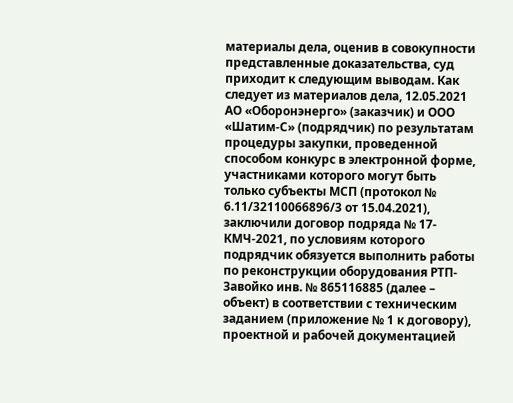материалы дела, оценив в совокупности представленные доказательства, суд приходит к следующим выводам. Как следует из материалов дела, 12.05.2021 АО «Оборонэнерго» (заказчик) и ООО «Шатим-С» (подрядчик) по результатам процедуры закупки, проведенной способом конкурс в электронной форме, участниками которого могут быть только субъекты МСП (протокол № 6.11/32110066896/3 от 15.04.2021), заключили договор подряда № 17-КМЧ-2021, по условиям которого подрядчик обязуется выполнить работы по реконструкции оборудования РТП-Завойко инв. № 865116885 (далее – объект) в соответствии с техническим заданием (приложение № 1 к договору), проектной и рабочей документацией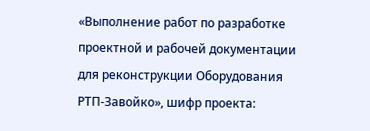«Выполнение работ по разработке проектной и рабочей документации для реконструкции Оборудования РТП-Завойко», шифр проекта: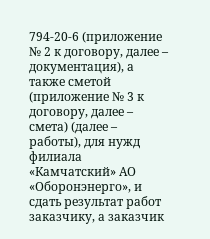794-20-6 (приложение № 2 к договору, далее – документация), а также сметой (приложение № 3 к договору, далее – смета) (далее – работы), для нужд филиала «Камчатский» АО «Оборонэнерго», и сдать результат работ заказчику, а заказчик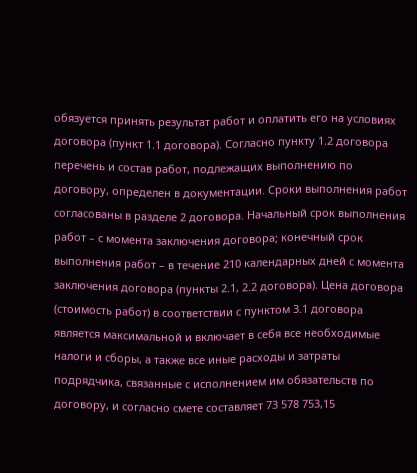обязуется принять результат работ и оплатить его на условиях договора (пункт 1.1 договора). Согласно пункту 1.2 договора перечень и состав работ, подлежащих выполнению по договору, определен в документации. Сроки выполнения работ согласованы в разделе 2 договора. Начальный срок выполнения работ – с момента заключения договора; конечный срок выполнения работ – в течение 210 календарных дней с момента заключения договора (пункты 2.1, 2.2 договора). Цена договора (стоимость работ) в соответствии с пунктом 3.1 договора является максимальной и включает в себя все необходимые налоги и сборы, а также все иные расходы и затраты подрядчика, связанные с исполнением им обязательств по договору, и согласно смете составляет 73 578 753,15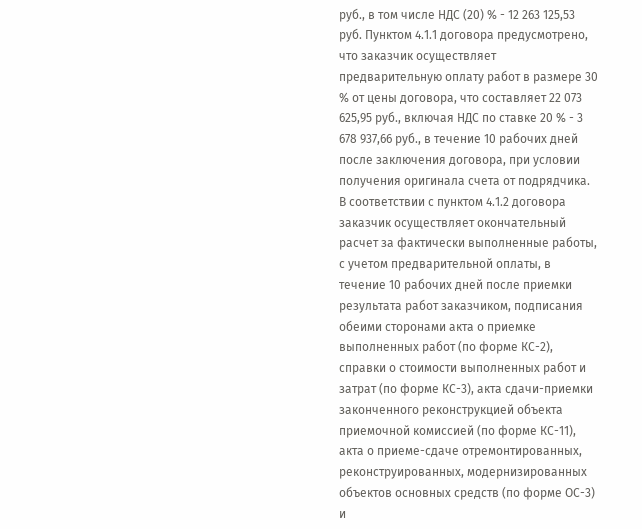руб., в том числе НДС (20) % - 12 263 125,53 руб. Пунктом 4.1.1 договора предусмотрено, что заказчик осуществляет предварительную оплату работ в размере 30 % от цены договора, что составляет 22 073 625,95 руб., включая НДС по ставке 20 % - 3 678 937,66 руб., в течение 10 рабочих дней после заключения договора, при условии получения оригинала счета от подрядчика. В соответствии с пунктом 4.1.2 договора заказчик осуществляет окончательный расчет за фактически выполненные работы, с учетом предварительной оплаты, в течение 10 рабочих дней после приемки результата работ заказчиком, подписания обеими сторонами акта о приемке выполненных работ (по форме КС-2), справки о стоимости выполненных работ и затрат (по форме КС-3), акта сдачи-приемки законченного реконструкцией объекта приемочной комиссией (по форме КС-11), акта о приеме-сдаче отремонтированных, реконструированных, модернизированных объектов основных средств (по форме ОС-3) и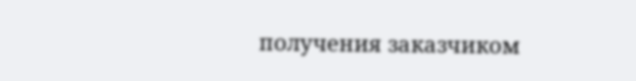получения заказчиком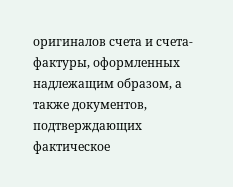оригиналов счета и счета-фактуры, оформленных надлежащим образом, а также документов, подтверждающих фактическое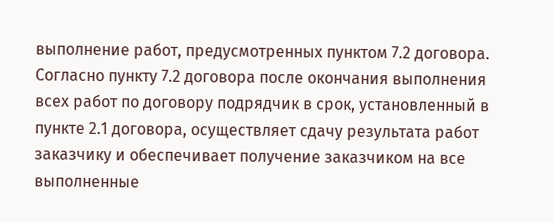выполнение работ, предусмотренных пунктом 7.2 договора. Согласно пункту 7.2 договора после окончания выполнения всех работ по договору подрядчик в срок, установленный в пункте 2.1 договора, осуществляет сдачу результата работ заказчику и обеспечивает получение заказчиком на все выполненные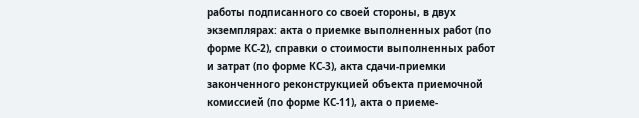работы подписанного со своей стороны, в двух экземплярах: акта о приемке выполненных работ (по форме КС-2), справки о стоимости выполненных работ и затрат (по форме КС-3), акта сдачи-приемки законченного реконструкцией объекта приемочной комиссией (по форме КС-11), акта о приеме-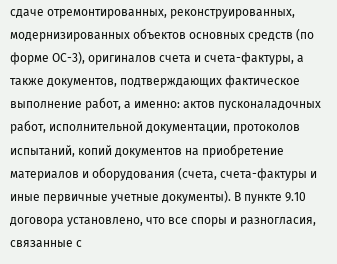сдаче отремонтированных, реконструированных, модернизированных объектов основных средств (по форме ОС-3), оригиналов счета и счета-фактуры, а также документов, подтверждающих фактическое выполнение работ, а именно: актов пусконаладочных работ, исполнительной документации, протоколов испытаний, копий документов на приобретение материалов и оборудования (счета, счета-фактуры и иные первичные учетные документы). В пункте 9.10 договора установлено, что все споры и разногласия, связанные с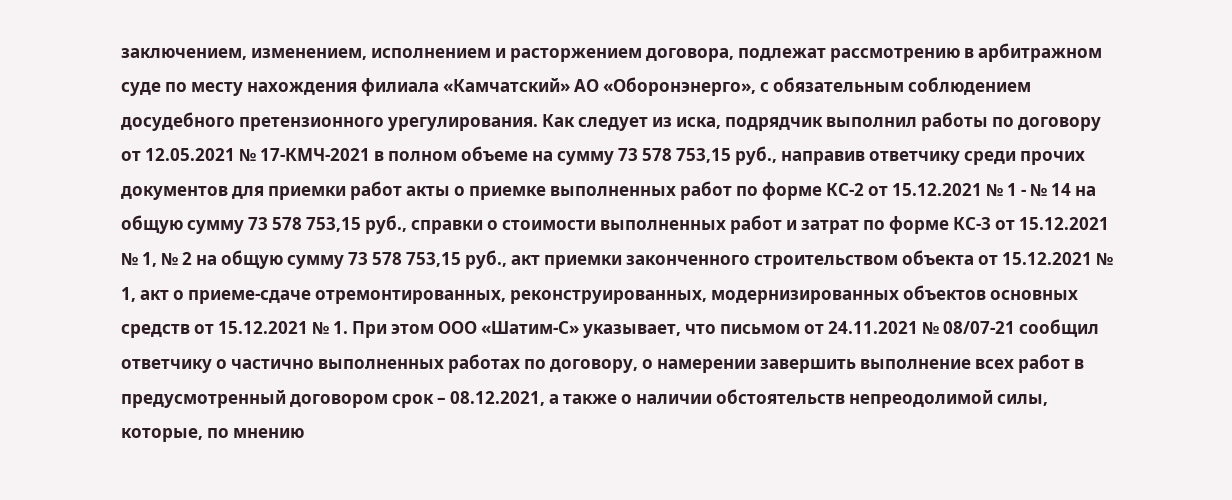заключением, изменением, исполнением и расторжением договора, подлежат рассмотрению в арбитражном суде по месту нахождения филиала «Камчатский» АО «Оборонэнерго», с обязательным соблюдением досудебного претензионного урегулирования. Как следует из иска, подрядчик выполнил работы по договору от 12.05.2021 № 17-КМЧ-2021 в полном объеме на сумму 73 578 753,15 руб., направив ответчику среди прочих документов для приемки работ акты о приемке выполненных работ по форме КС-2 от 15.12.2021 № 1 - № 14 на общую сумму 73 578 753,15 руб., справки о стоимости выполненных работ и затрат по форме КС-3 от 15.12.2021 № 1, № 2 на общую сумму 73 578 753,15 руб., акт приемки законченного строительством объекта от 15.12.2021 № 1, акт о приеме-сдаче отремонтированных, реконструированных, модернизированных объектов основных средств от 15.12.2021 № 1. При этом ООО «Шатим-С» указывает, что письмом от 24.11.2021 № 08/07-21 сообщил ответчику о частично выполненных работах по договору, о намерении завершить выполнение всех работ в предусмотренный договором срок – 08.12.2021, а также о наличии обстоятельств непреодолимой силы, которые, по мнению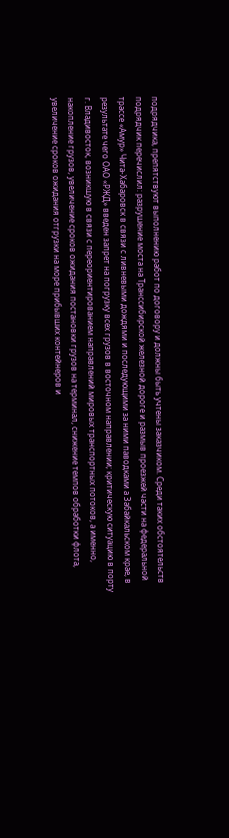подрядчика, препятствуют выполнению работ по договору и должны быть учтены заказчиком. Среди таких обстоятельств подрядчик перечислил: разрушение моста на Транссибирской железной дороге и размыв проезжей части на федеральной трассе «Амур» Чита-Хабаровск в связи с ливневыми дождями и последующими за ними паводками а Забайкальском крае, в результате чего ОАО «РЖД» введен запрет на погрузку всех грузов в восточном направлении; критическую ситуацию в порту г. Владивосток, возникшую в связи с переориентированием направлений мировых транспортных потоков, а именно, накопление грузов, увеличение сроков ожидания постановки грузов на терминал, снижение темпов обработки флота, увеличение сроков ожидания отгрузки на море прибывших контейнеров и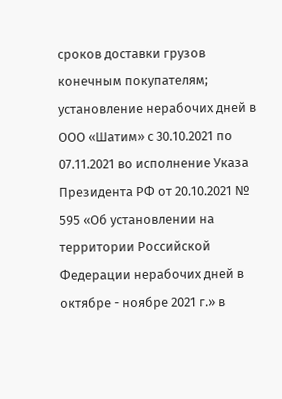сроков доставки грузов конечным покупателям; установление нерабочих дней в ООО «Шатим» с 30.10.2021 по 07.11.2021 во исполнение Указа Президента РФ от 20.10.2021 № 595 «Об установлении на территории Российской Федерации нерабочих дней в октябре - ноябре 2021 г.» в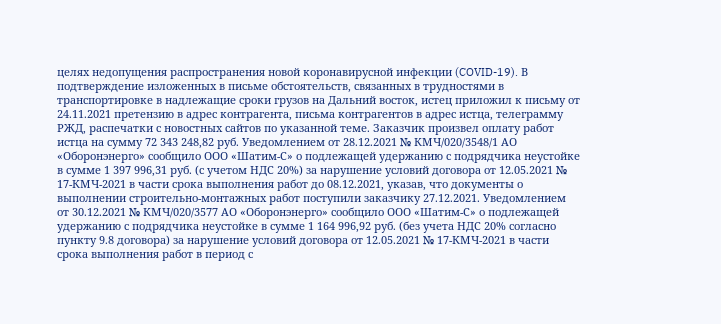целях недопущения распространения новой коронавирусной инфекции (COVID-19). В подтверждение изложенных в письме обстоятельств, связанных в трудностями в транспортировке в надлежащие сроки грузов на Дальний восток, истец приложил к письму от 24.11.2021 претензию в адрес контрагента, письма контрагентов в адрес истца, телеграмму РЖД, распечатки с новостных сайтов по указанной теме. Заказчик произвел оплату работ истца на сумму 72 343 248,82 руб. Уведомлением от 28.12.2021 № КМЧ/020/3548/1 АО «Оборонэнерго» сообщило ООО «Шатим-С» о подлежащей удержанию с подрядчика неустойке в сумме 1 397 996,31 руб. (с учетом НДС 20%) за нарушение условий договора от 12.05.2021 № 17-КМЧ-2021 в части срока выполнения работ до 08.12.2021, указав, что документы о выполнении строительно-монтажных работ поступили заказчику 27.12.2021. Уведомлением от 30.12.2021 № КМЧ/020/3577 АО «Оборонэнерго» сообщило ООО «Шатим-С» о подлежащей удержанию с подрядчика неустойке в сумме 1 164 996,92 руб. (без учета НДС 20% согласно пункту 9.8 договора) за нарушение условий договора от 12.05.2021 № 17-КМЧ-2021 в части срока выполнения работ в период с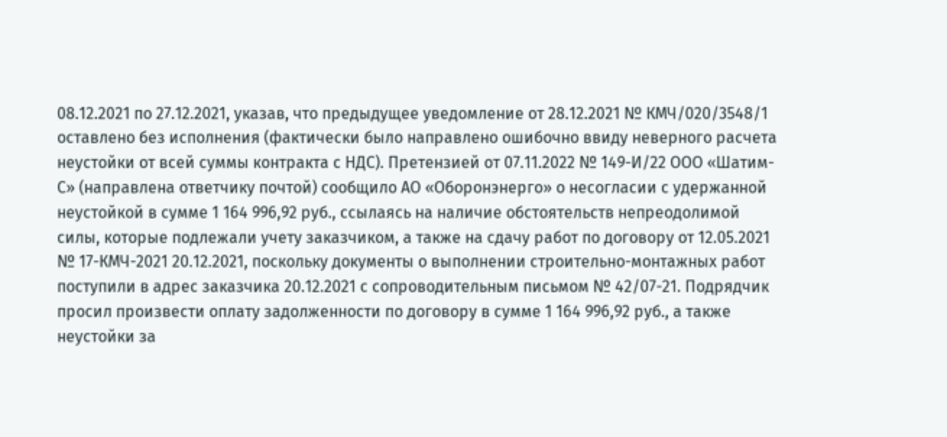08.12.2021 по 27.12.2021, указав, что предыдущее уведомление от 28.12.2021 № КМЧ/020/3548/1 оставлено без исполнения (фактически было направлено ошибочно ввиду неверного расчета неустойки от всей суммы контракта с НДС). Претензией от 07.11.2022 № 149-И/22 ООО «Шатим-С» (направлена ответчику почтой) сообщило АО «Оборонэнерго» о несогласии с удержанной неустойкой в сумме 1 164 996,92 руб., ссылаясь на наличие обстоятельств непреодолимой силы, которые подлежали учету заказчиком, а также на сдачу работ по договору от 12.05.2021 № 17-КМЧ-2021 20.12.2021, поскольку документы о выполнении строительно-монтажных работ поступили в адрес заказчика 20.12.2021 с сопроводительным письмом № 42/07-21. Подрядчик просил произвести оплату задолженности по договору в сумме 1 164 996,92 руб., а также неустойки за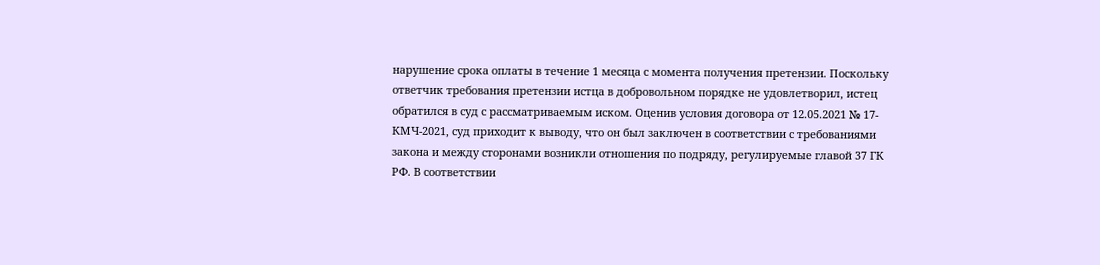нарушение срока оплаты в течение 1 месяца с момента получения претензии. Поскольку ответчик требования претензии истца в добровольном порядке не удовлетворил, истец обратился в суд с рассматриваемым иском. Оценив условия договора от 12.05.2021 № 17-КМЧ-2021, суд приходит к выводу, что он был заключен в соответствии с требованиями закона и между сторонами возникли отношения по подряду, регулируемые главой 37 ГК РФ. В соответствии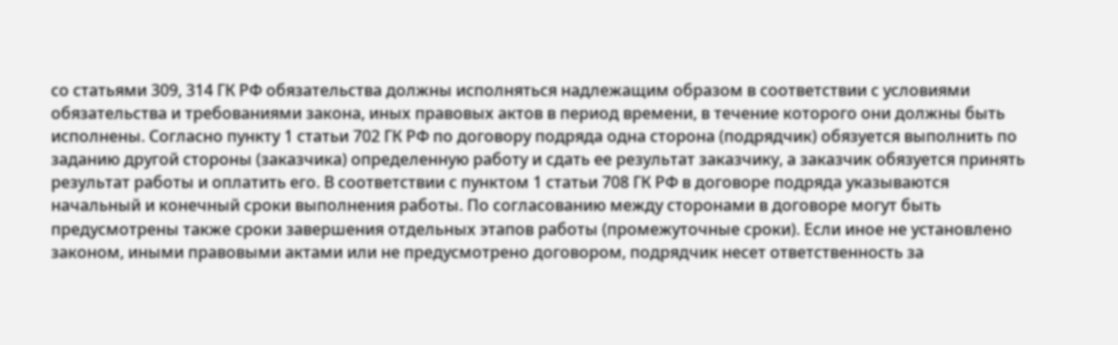со статьями 309, 314 ГК РФ обязательства должны исполняться надлежащим образом в соответствии с условиями обязательства и требованиями закона, иных правовых актов в период времени, в течение которого они должны быть исполнены. Согласно пункту 1 статьи 702 ГК РФ по договору подряда одна сторона (подрядчик) обязуется выполнить по заданию другой стороны (заказчика) определенную работу и сдать ее результат заказчику, а заказчик обязуется принять результат работы и оплатить его. В соответствии с пунктом 1 статьи 708 ГК РФ в договоре подряда указываются начальный и конечный сроки выполнения работы. По согласованию между сторонами в договоре могут быть предусмотрены также сроки завершения отдельных этапов работы (промежуточные сроки). Если иное не установлено законом, иными правовыми актами или не предусмотрено договором, подрядчик несет ответственность за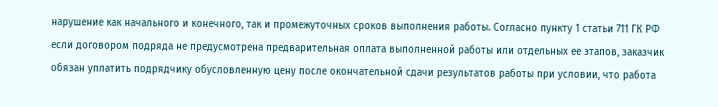нарушение как начального и конечного, так и промежуточных сроков выполнения работы. Согласно пункту 1 статьи 711 ГК РФ если договором подряда не предусмотрена предварительная оплата выполненной работы или отдельных ее этапов, заказчик обязан уплатить подрядчику обусловленную цену после окончательной сдачи результатов работы при условии, что работа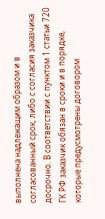выполнена надлежащим образом и в согласованный срок, либо с согласия заказчика досрочно. В соответствии с пунктом 1 статьи 720 ГК РФ заказчик обязан в сроки и в порядке, которые предусмотрены договором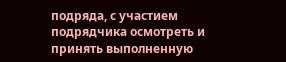подряда, с участием подрядчика осмотреть и принять выполненную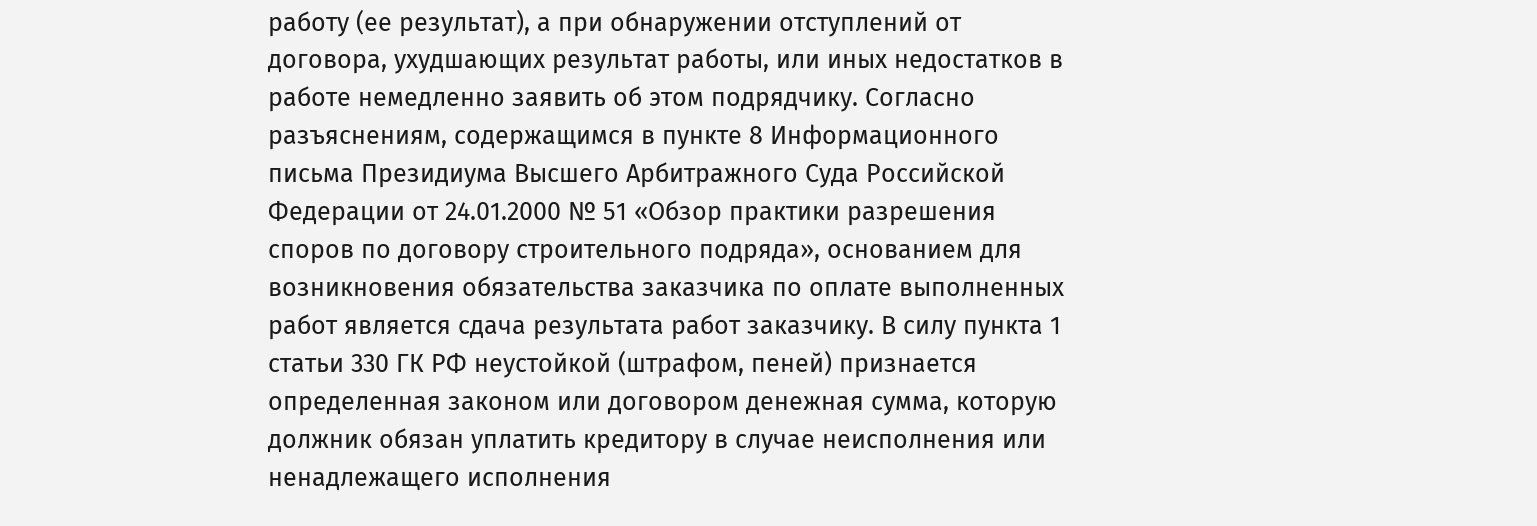работу (ее результат), а при обнаружении отступлений от договора, ухудшающих результат работы, или иных недостатков в работе немедленно заявить об этом подрядчику. Согласно разъяснениям, содержащимся в пункте 8 Информационного письма Президиума Высшего Арбитражного Суда Российской Федерации от 24.01.2000 № 51 «Обзор практики разрешения споров по договору строительного подряда», основанием для возникновения обязательства заказчика по оплате выполненных работ является сдача результата работ заказчику. В силу пункта 1 статьи 330 ГК РФ неустойкой (штрафом, пеней) признается определенная законом или договором денежная сумма, которую должник обязан уплатить кредитору в случае неисполнения или ненадлежащего исполнения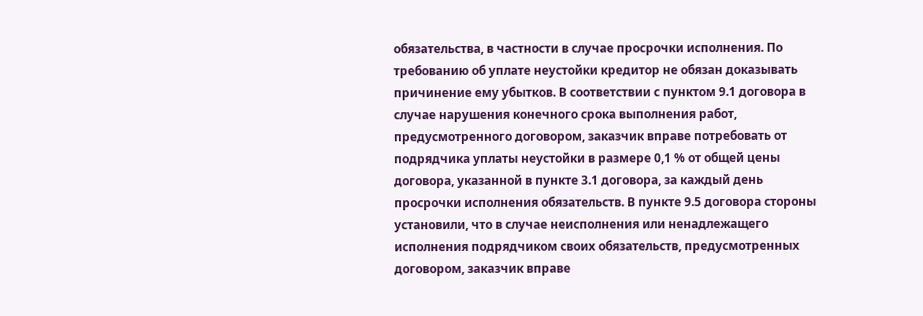обязательства, в частности в случае просрочки исполнения. По требованию об уплате неустойки кредитор не обязан доказывать причинение ему убытков. В соответствии с пунктом 9.1 договора в случае нарушения конечного срока выполнения работ, предусмотренного договором, заказчик вправе потребовать от подрядчика уплаты неустойки в размере 0,1 % от общей цены договора, указанной в пункте 3.1 договора, за каждый день просрочки исполнения обязательств. В пункте 9.5 договора стороны установили, что в случае неисполнения или ненадлежащего исполнения подрядчиком своих обязательств, предусмотренных договором, заказчик вправе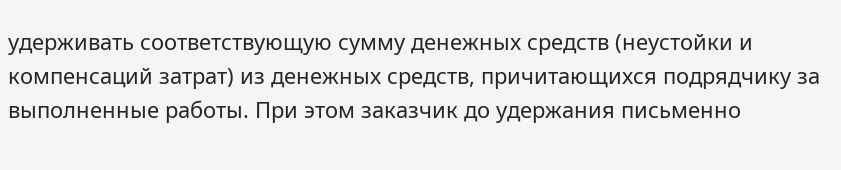удерживать соответствующую сумму денежных средств (неустойки и компенсаций затрат) из денежных средств, причитающихся подрядчику за выполненные работы. При этом заказчик до удержания письменно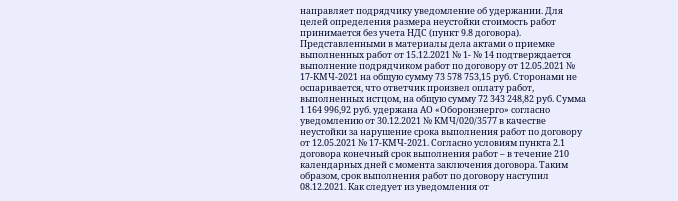направляет подрядчику уведомление об удержании. Для целей определения размера неустойки стоимость работ принимается без учета НДС (пункт 9.8 договора). Представленными в материалы дела актами о приемке выполненных работ от 15.12.2021 № 1- № 14 подтверждается выполнение подрядчиком работ по договору от 12.05.2021 № 17-КМЧ-2021 на общую сумму 73 578 753,15 руб. Сторонами не оспаривается, что ответчик произвел оплату работ, выполненных истцом, на общую сумму 72 343 248,82 руб. Сумма 1 164 996,92 руб. удержана АО «Оборонэнерго» согласно уведомлению от 30.12.2021 № КМЧ/020/3577 в качестве неустойки за нарушение срока выполнения работ по договору от 12.05.2021 № 17-КМЧ-2021. Согласно условиям пункта 2.1 договора конечный срок выполнения работ – в течение 210 календарных дней с момента заключения договора. Таким образом, срок выполнения работ по договору наступил 08.12.2021. Как следует из уведомления от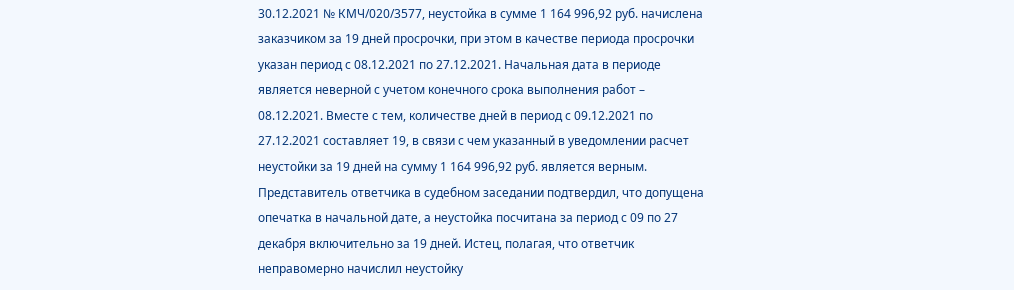30.12.2021 № КМЧ/020/3577, неустойка в сумме 1 164 996,92 руб. начислена заказчиком за 19 дней просрочки, при этом в качестве периода просрочки указан период с 08.12.2021 по 27.12.2021. Начальная дата в периоде является неверной с учетом конечного срока выполнения работ – 08.12.2021. Вместе с тем, количестве дней в период с 09.12.2021 по 27.12.2021 составляет 19, в связи с чем указанный в уведомлении расчет неустойки за 19 дней на сумму 1 164 996,92 руб. является верным. Представитель ответчика в судебном заседании подтвердил, что допущена опечатка в начальной дате, а неустойка посчитана за период с 09 по 27 декабря включительно за 19 дней. Истец, полагая, что ответчик неправомерно начислил неустойку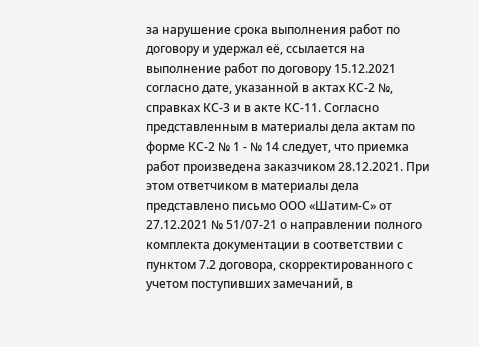за нарушение срока выполнения работ по договору и удержал её, ссылается на выполнение работ по договору 15.12.2021 согласно дате, указанной в актах КС-2 №, справках КС-3 и в акте КС-11. Согласно представленным в материалы дела актам по форме КС-2 № 1 - № 14 следует, что приемка работ произведена заказчиком 28.12.2021. При этом ответчиком в материалы дела представлено письмо ООО «Шатим-С» от 27.12.2021 № 51/07-21 о направлении полного комплекта документации в соответствии с пунктом 7.2 договора, скорректированного с учетом поступивших замечаний, в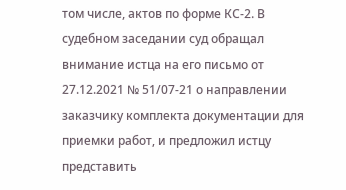том числе, актов по форме КС-2. В судебном заседании суд обращал внимание истца на его письмо от 27.12.2021 № 51/07-21 о направлении заказчику комплекта документации для приемки работ, и предложил истцу представить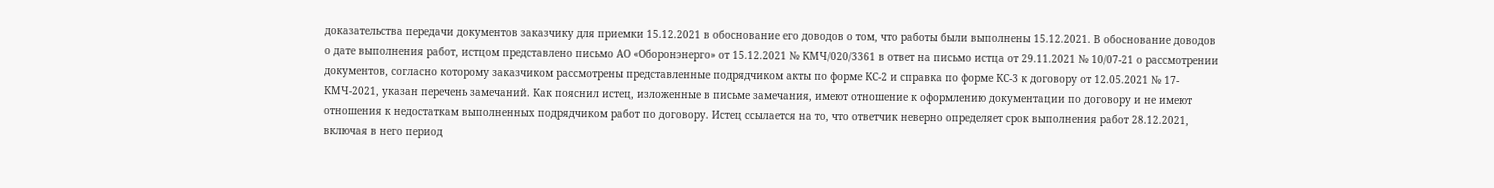доказательства передачи документов заказчику для приемки 15.12.2021 в обоснование его доводов о том, что работы были выполнены 15.12.2021. В обоснование доводов о дате выполнения работ, истцом представлено письмо АО «Оборонэнерго» от 15.12.2021 № КМЧ/020/3361 в ответ на письмо истца от 29.11.2021 № 10/07-21 о рассмотрении документов, согласно которому заказчиком рассмотрены представленные подрядчиком акты по форме КС-2 и справка по форме КС-3 к договору от 12.05.2021 № 17-КМЧ-2021, указан перечень замечаний. Как пояснил истец, изложенные в письме замечания, имеют отношение к оформлению документации по договору и не имеют отношения к недостаткам выполненных подрядчиком работ по договору. Истец ссылается на то, что ответчик неверно определяет срок выполнения работ 28.12.2021, включая в него период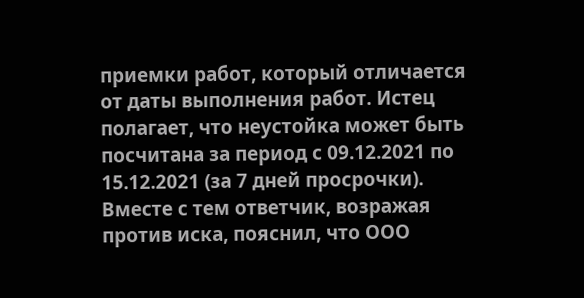приемки работ, который отличается от даты выполнения работ. Истец полагает, что неустойка может быть посчитана за период с 09.12.2021 по 15.12.2021 (за 7 дней просрочки). Вместе с тем ответчик, возражая против иска, пояснил, что ООО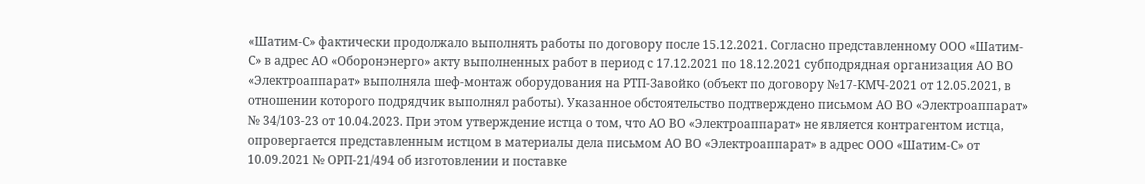«Шатим-С» фактически продолжало выполнять работы по договору после 15.12.2021. Согласно представленному ООО «Шатим-С» в адрес АО «Оборонэнерго» акту выполненных работ в период с 17.12.2021 по 18.12.2021 субподрядная организация АО ВО «Электроаппарат» выполняла шеф-монтаж оборудования на РТП-Завойко (объект по договору №17-КМЧ-2021 от 12.05.2021, в отношении которого подрядчик выполнял работы). Указанное обстоятельство подтверждено письмом АО ВО «Электроаппарат» № 34/103-23 от 10.04.2023. При этом утверждение истца о том, что АО ВО «Электроаппарат» не является контрагентом истца, опровергается представленным истцом в материалы дела письмом АО ВО «Электроаппарат» в адрес ООО «Шатим-С» от 10.09.2021 № ОРП-21/494 об изготовлении и поставке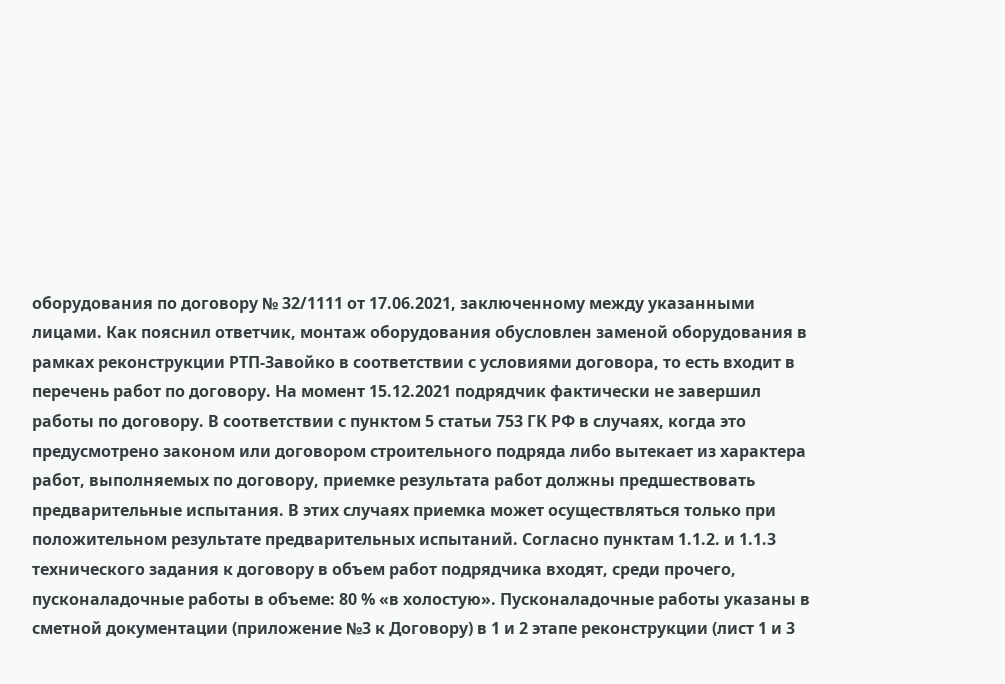оборудования по договору № 32/1111 от 17.06.2021, заключенному между указанными лицами. Как пояснил ответчик, монтаж оборудования обусловлен заменой оборудования в рамках реконструкции РТП-Завойко в соответствии с условиями договора, то есть входит в перечень работ по договору. На момент 15.12.2021 подрядчик фактически не завершил работы по договору. В соответствии с пунктом 5 статьи 753 ГК РФ в случаях, когда это предусмотрено законом или договором строительного подряда либо вытекает из характера работ, выполняемых по договору, приемке результата работ должны предшествовать предварительные испытания. В этих случаях приемка может осуществляться только при положительном результате предварительных испытаний. Согласно пунктам 1.1.2. и 1.1.3 технического задания к договору в объем работ подрядчика входят, среди прочего, пусконаладочные работы в объеме: 80 % «в холостую». Пусконаладочные работы указаны в сметной документации (приложение №3 к Договору) в 1 и 2 этапе реконструкции (лист 1 и 3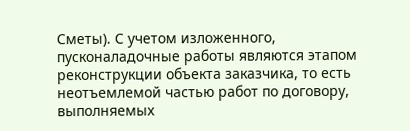Сметы). С учетом изложенного, пусконаладочные работы являются этапом реконструкции объекта заказчика, то есть неотъемлемой частью работ по договору, выполняемых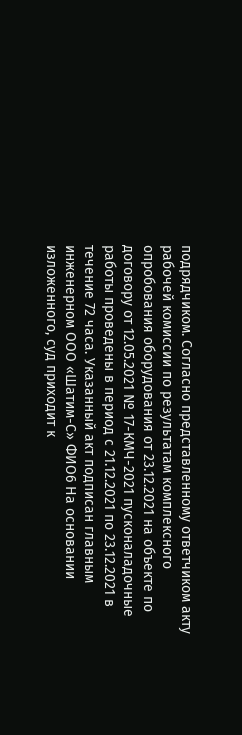подрядчиком. Согласно представленному ответчиком акту рабочей комиссии по результатам комплексного опробования оборудования от 23.12.2021 на объекте по договору от 12.05.2021 № 17-КМЧ-2021 пусконаладочные работы проведены в период с 21.12.2021 по 23.12.2021 в течение 72 часа. Указанный акт подписан главным инженерном ООО «Шатим-С» ФИО6 На основании изложенного, суд приходит к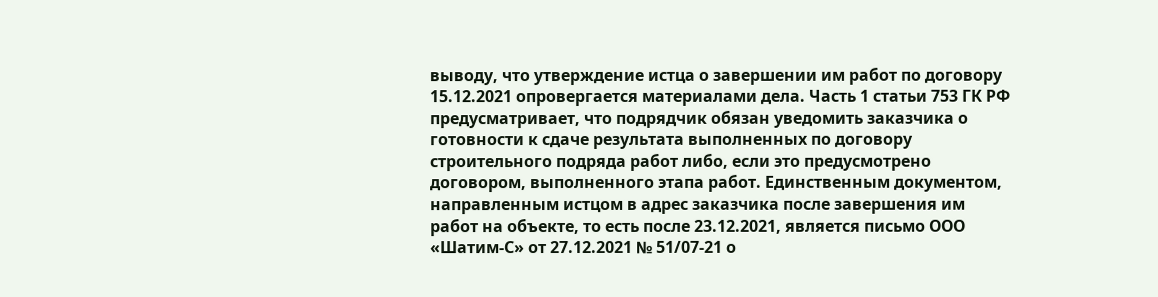выводу, что утверждение истца о завершении им работ по договору 15.12.2021 опровергается материалами дела. Часть 1 статьи 753 ГК РФ предусматривает, что подрядчик обязан уведомить заказчика о готовности к сдаче результата выполненных по договору строительного подряда работ либо, если это предусмотрено договором, выполненного этапа работ. Единственным документом, направленным истцом в адрес заказчика после завершения им работ на объекте, то есть после 23.12.2021, является письмо ООО «Шатим-С» от 27.12.2021 № 51/07-21 о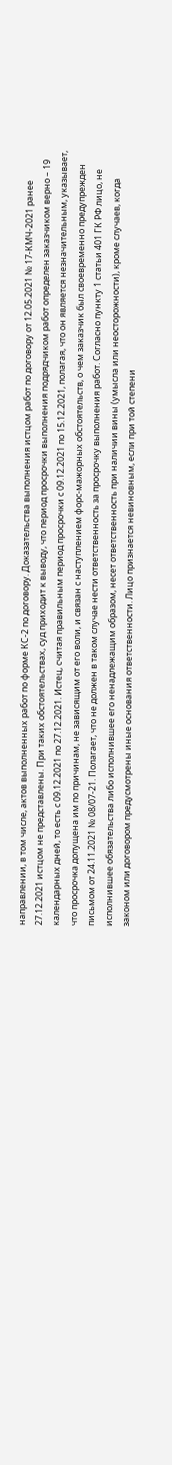направлении, в том числе, актов выполненных работ по форме КС-2 по договору. Доказательства выполнения истцом работ по договору от 12.05.2021 № 17-КМЧ-2021 ранее 27.12.2021 истцом не представлены. При таких обстоятельствах, суд приходит к выводу, что период просрочки выполнения подрядчиком работ определен заказчиком верно – 19 календарных дней, то есть с 09.12.2021 по 27.12.2021. Истец, считая правильным период просрочки с 09.12.2021 по 15.12.2021, полагая, что он является незначительным, указывает, что просрочка допущена им по причинам, не зависящим от его воли, и связан с наступлением форс-мажорных обстоятельств, о чем заказчик был своевременно предупрежден письмом от 24.11.2021 № 08/07-21. Полагает, что не должен в таком случае нести ответственность за просрочку выполнения работ. Согласно пункту 1 статьи 401 ГК РФ лицо, не исполнившее обязательства либо исполнившее его ненадлежащим образом, несет ответственность при наличии вины (умысла или неосторожности), кроме случаев, когда законом или договором предусмотрены иные основания ответственности. Лицо признается невиновным, если при той степени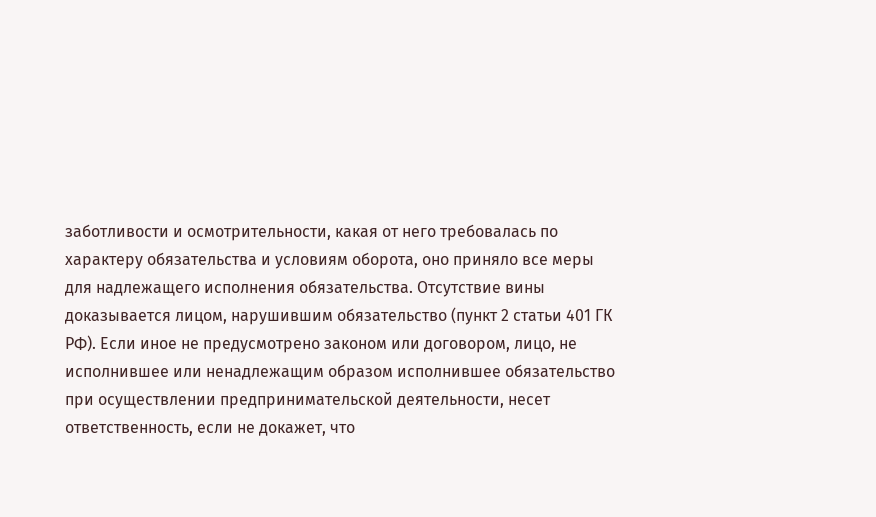заботливости и осмотрительности, какая от него требовалась по характеру обязательства и условиям оборота, оно приняло все меры для надлежащего исполнения обязательства. Отсутствие вины доказывается лицом, нарушившим обязательство (пункт 2 статьи 401 ГК РФ). Если иное не предусмотрено законом или договором, лицо, не исполнившее или ненадлежащим образом исполнившее обязательство при осуществлении предпринимательской деятельности, несет ответственность, если не докажет, что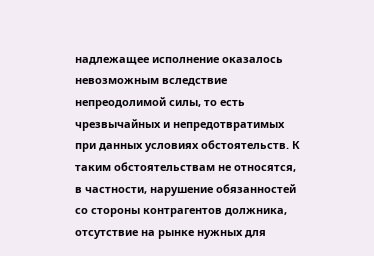надлежащее исполнение оказалось невозможным вследствие непреодолимой силы, то есть чрезвычайных и непредотвратимых при данных условиях обстоятельств. К таким обстоятельствам не относятся, в частности, нарушение обязанностей со стороны контрагентов должника, отсутствие на рынке нужных для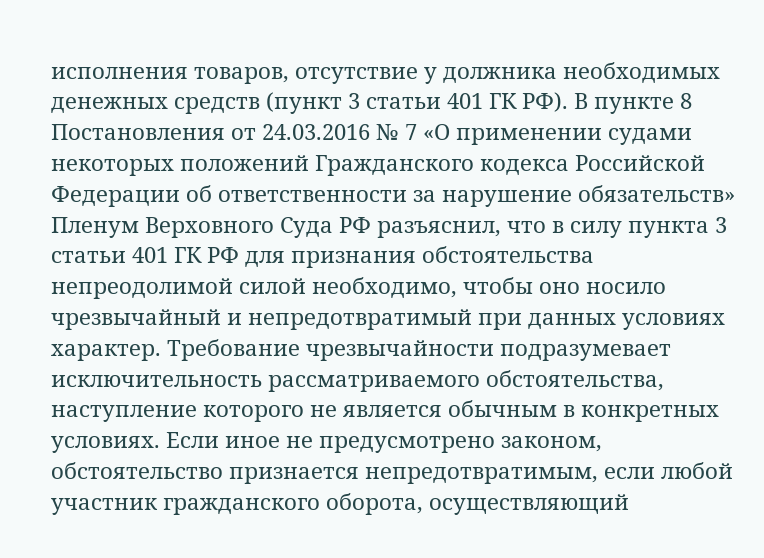исполнения товаров, отсутствие у должника необходимых денежных средств (пункт 3 статьи 401 ГК РФ). В пункте 8 Постановления от 24.03.2016 № 7 «О применении судами некоторых положений Гражданского кодекса Российской Федерации об ответственности за нарушение обязательств» Пленум Верховного Суда РФ разъяснил, что в силу пункта 3 статьи 401 ГК РФ для признания обстоятельства непреодолимой силой необходимо, чтобы оно носило чрезвычайный и непредотвратимый при данных условиях характер. Требование чрезвычайности подразумевает исключительность рассматриваемого обстоятельства, наступление которого не является обычным в конкретных условиях. Если иное не предусмотрено законом, обстоятельство признается непредотвратимым, если любой участник гражданского оборота, осуществляющий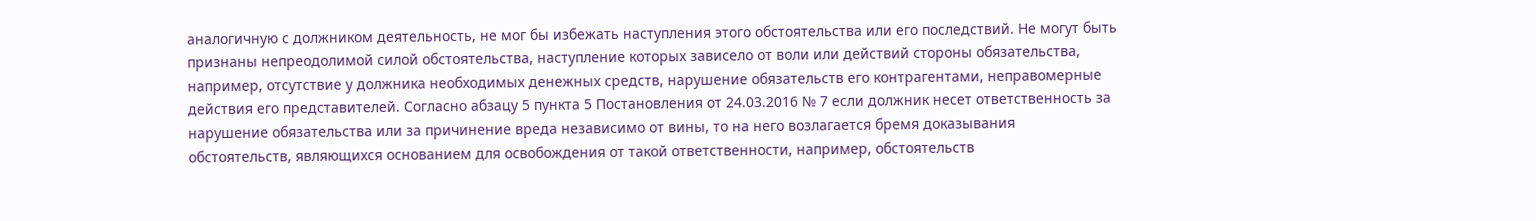аналогичную с должником деятельность, не мог бы избежать наступления этого обстоятельства или его последствий. Не могут быть признаны непреодолимой силой обстоятельства, наступление которых зависело от воли или действий стороны обязательства, например, отсутствие у должника необходимых денежных средств, нарушение обязательств его контрагентами, неправомерные действия его представителей. Согласно абзацу 5 пункта 5 Постановления от 24.03.2016 № 7 если должник несет ответственность за нарушение обязательства или за причинение вреда независимо от вины, то на него возлагается бремя доказывания обстоятельств, являющихся основанием для освобождения от такой ответственности, например, обстоятельств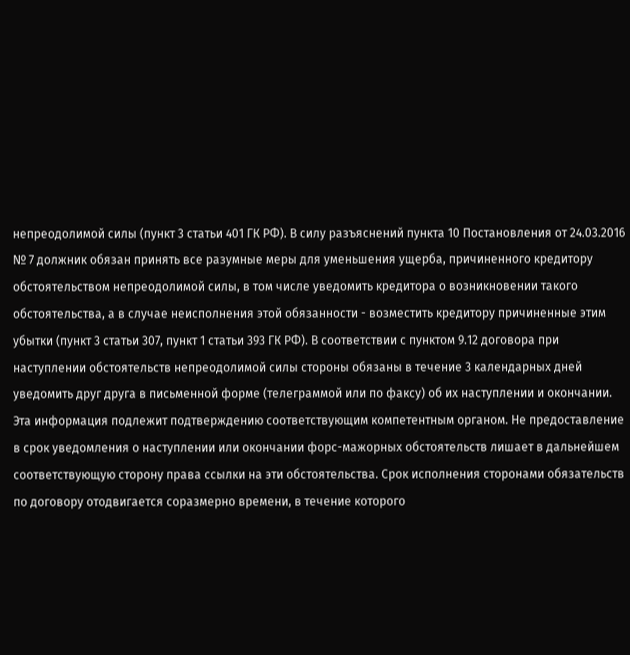непреодолимой силы (пункт 3 статьи 401 ГК РФ). В силу разъяснений пункта 10 Постановления от 24.03.2016 № 7 должник обязан принять все разумные меры для уменьшения ущерба, причиненного кредитору обстоятельством непреодолимой силы, в том числе уведомить кредитора о возникновении такого обстоятельства, а в случае неисполнения этой обязанности - возместить кредитору причиненные этим убытки (пункт 3 статьи 307, пункт 1 статьи 393 ГК РФ). В соответствии с пунктом 9.12 договора при наступлении обстоятельств непреодолимой силы стороны обязаны в течение 3 календарных дней уведомить друг друга в письменной форме (телеграммой или по факсу) об их наступлении и окончании. Эта информация подлежит подтверждению соответствующим компетентным органом. Не предоставление в срок уведомления о наступлении или окончании форс-мажорных обстоятельств лишает в дальнейшем соответствующую сторону права ссылки на эти обстоятельства. Срок исполнения сторонами обязательств по договору отодвигается соразмерно времени, в течение которого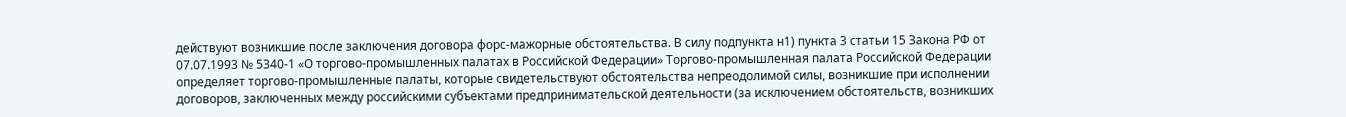действуют возникшие после заключения договора форс-мажорные обстоятельства. В силу подпункта н1) пункта 3 статьи 15 Закона РФ от 07.07.1993 № 5340-1 «О торгово-промышленных палатах в Российской Федерации» Торгово-промышленная палата Российской Федерации определяет торгово-промышленные палаты, которые свидетельствуют обстоятельства непреодолимой силы, возникшие при исполнении договоров, заключенных между российскими субъектами предпринимательской деятельности (за исключением обстоятельств, возникших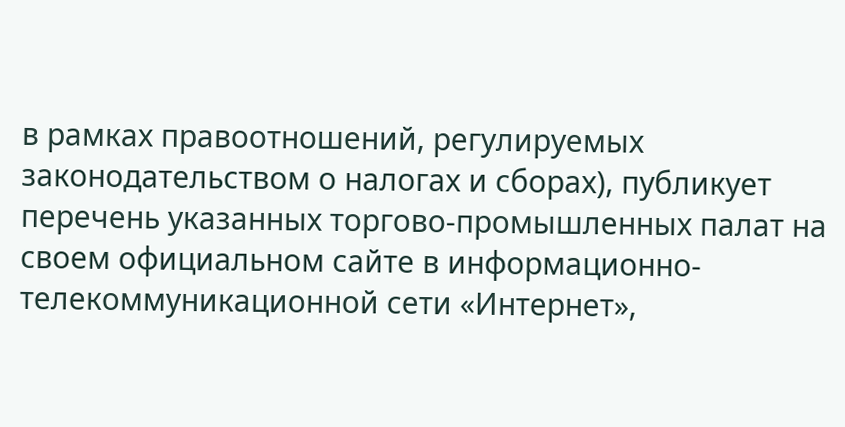в рамках правоотношений, регулируемых законодательством о налогах и сборах), публикует перечень указанных торгово-промышленных палат на своем официальном сайте в информационно-телекоммуникационной сети «Интернет»,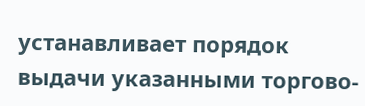устанавливает порядок выдачи указанными торгово-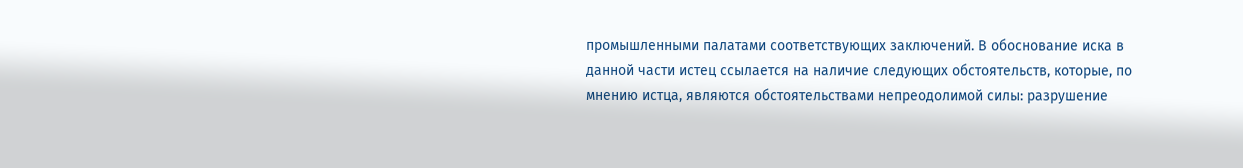промышленными палатами соответствующих заключений. В обоснование иска в данной части истец ссылается на наличие следующих обстоятельств, которые, по мнению истца, являются обстоятельствами непреодолимой силы: разрушение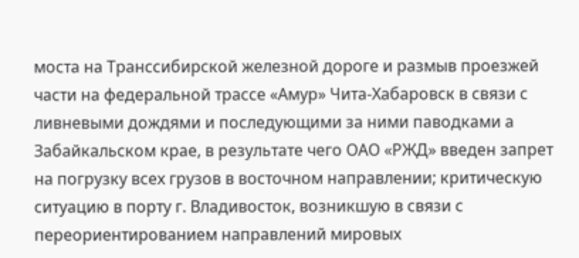моста на Транссибирской железной дороге и размыв проезжей части на федеральной трассе «Амур» Чита-Хабаровск в связи с ливневыми дождями и последующими за ними паводками а Забайкальском крае, в результате чего ОАО «РЖД» введен запрет на погрузку всех грузов в восточном направлении; критическую ситуацию в порту г. Владивосток, возникшую в связи с переориентированием направлений мировых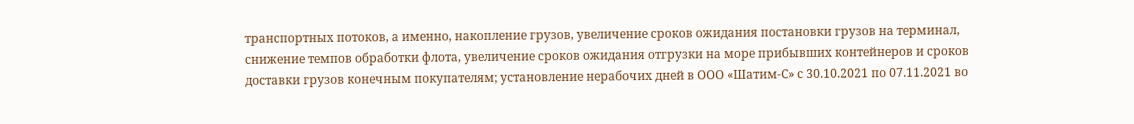транспортных потоков, а именно, накопление грузов, увеличение сроков ожидания постановки грузов на терминал, снижение темпов обработки флота, увеличение сроков ожидания отгрузки на море прибывших контейнеров и сроков доставки грузов конечным покупателям; установление нерабочих дней в ООО «Шатим-С» с 30.10.2021 по 07.11.2021 во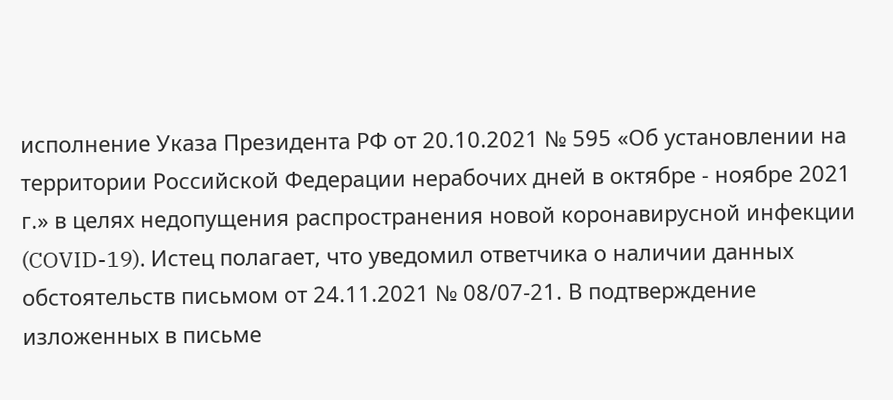исполнение Указа Президента РФ от 20.10.2021 № 595 «Об установлении на территории Российской Федерации нерабочих дней в октябре - ноябре 2021 г.» в целях недопущения распространения новой коронавирусной инфекции (COVID-19). Истец полагает, что уведомил ответчика о наличии данных обстоятельств письмом от 24.11.2021 № 08/07-21. В подтверждение изложенных в письме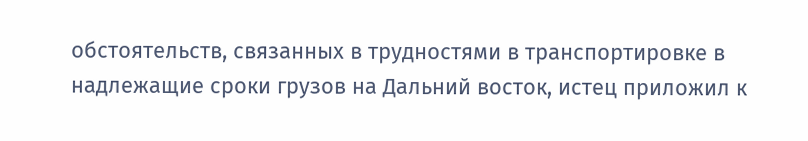обстоятельств, связанных в трудностями в транспортировке в надлежащие сроки грузов на Дальний восток, истец приложил к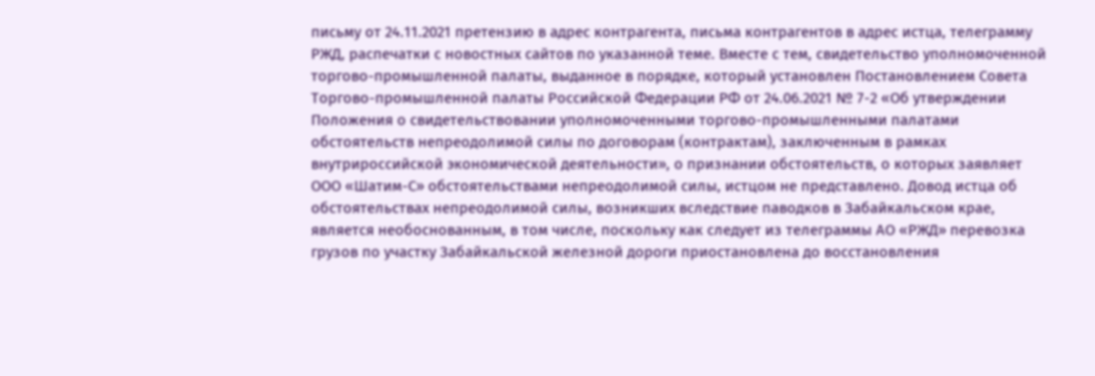письму от 24.11.2021 претензию в адрес контрагента, письма контрагентов в адрес истца, телеграмму РЖД, распечатки с новостных сайтов по указанной теме. Вместе с тем, свидетельство уполномоченной торгово-промышленной палаты, выданное в порядке, который установлен Постановлением Совета Торгово-промышленной палаты Российской Федерации РФ от 24.06.2021 № 7-2 «Об утверждении Положения о свидетельствовании уполномоченными торгово-промышленными палатами обстоятельств непреодолимой силы по договорам (контрактам), заключенным в рамках внутрироссийской экономической деятельности», о признании обстоятельств, о которых заявляет ООО «Шатим-С» обстоятельствами непреодолимой силы, истцом не представлено. Довод истца об обстоятельствах непреодолимой силы, возникших вследствие паводков в Забайкальском крае, является необоснованным, в том числе, поскольку как следует из телеграммы АО «РЖД» перевозка грузов по участку Забайкальской железной дороги приостановлена до восстановления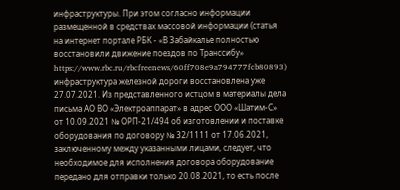инфраструктуры. При этом согласно информации размещенной в средствах массовой информации (статья на интернет портале РБК - «В Забайкалье полностью восстановили движение поездов по Транссибу» https://www.rbc.ru/rbcfreenews/60ff708e9a794777fcb80893) инфраструктура железной дороги восстановлена уже 27.07.2021. Из представленного истцом в материалы дела письма АО ВО «Электроаппарат» в адрес ООО «Шатим-С» от 10.09.2021 № ОРП-21/494 об изготовлении и поставке оборудования по договору № 32/1111 от 17.06.2021, заключенному между указанными лицами, следует, что необходимое для исполнения договора оборудование передано для отправки только 20.08.2021, то есть после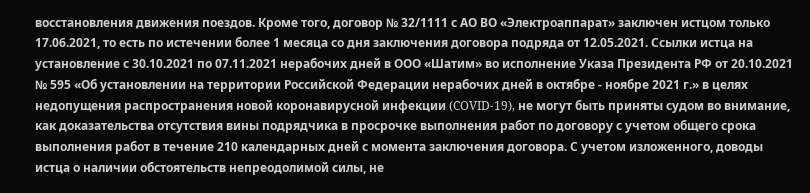восстановления движения поездов. Кроме того, договор № 32/1111 с АО ВО «Электроаппарат» заключен истцом только 17.06.2021, то есть по истечении более 1 месяца со дня заключения договора подряда от 12.05.2021. Ссылки истца на установление с 30.10.2021 по 07.11.2021 нерабочих дней в ООО «Шатим» во исполнение Указа Президента РФ от 20.10.2021 № 595 «Об установлении на территории Российской Федерации нерабочих дней в октябре - ноябре 2021 г.» в целях недопущения распространения новой коронавирусной инфекции (COVID-19), не могут быть приняты судом во внимание, как доказательства отсутствия вины подрядчика в просрочке выполнения работ по договору с учетом общего срока выполнения работ в течение 210 календарных дней с момента заключения договора. С учетом изложенного, доводы истца о наличии обстоятельств непреодолимой силы, не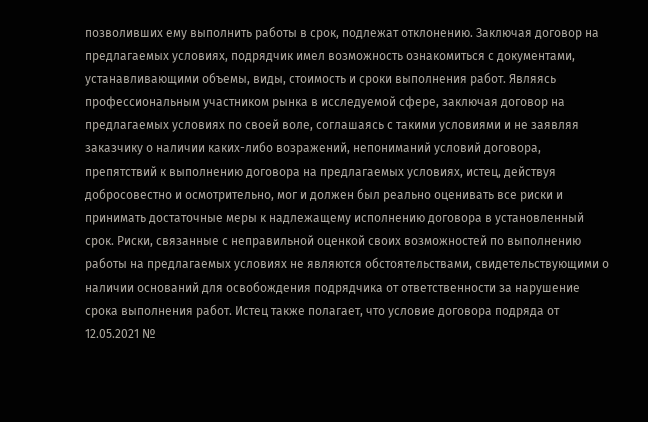позволивших ему выполнить работы в срок, подлежат отклонению. Заключая договор на предлагаемых условиях, подрядчик имел возможность ознакомиться с документами, устанавливающими объемы, виды, стоимость и сроки выполнения работ. Являясь профессиональным участником рынка в исследуемой сфере, заключая договор на предлагаемых условиях по своей воле, соглашаясь с такими условиями и не заявляя заказчику о наличии каких-либо возражений, непониманий условий договора, препятствий к выполнению договора на предлагаемых условиях, истец, действуя добросовестно и осмотрительно, мог и должен был реально оценивать все риски и принимать достаточные меры к надлежащему исполнению договора в установленный срок. Риски, связанные с неправильной оценкой своих возможностей по выполнению работы на предлагаемых условиях не являются обстоятельствами, свидетельствующими о наличии оснований для освобождения подрядчика от ответственности за нарушение срока выполнения работ. Истец также полагает, что условие договора подряда от 12.05.2021 №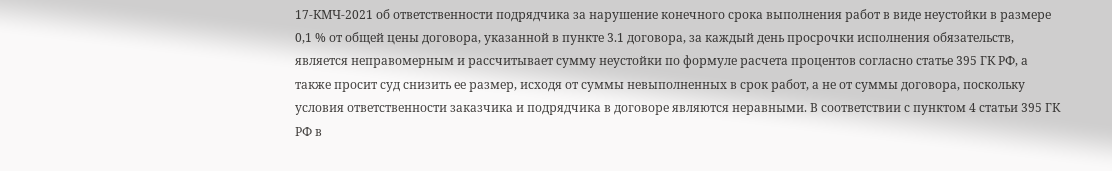17-КМЧ-2021 об ответственности подрядчика за нарушение конечного срока выполнения работ в виде неустойки в размере 0,1 % от общей цены договора, указанной в пункте 3.1 договора, за каждый день просрочки исполнения обязательств, является неправомерным и рассчитывает сумму неустойки по формуле расчета процентов согласно статье 395 ГК РФ, а также просит суд снизить ее размер, исходя от суммы невыполненных в срок работ, а не от суммы договора, поскольку условия ответственности заказчика и подрядчика в договоре являются неравными. В соответствии с пунктом 4 статьи 395 ГК РФ в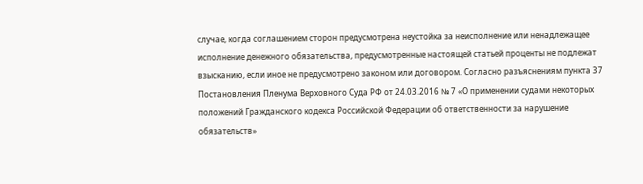случае, когда соглашением сторон предусмотрена неустойка за неисполнение или ненадлежащее исполнение денежного обязательства, предусмотренные настоящей статьей проценты не подлежат взысканию, если иное не предусмотрено законом или договором. Согласно разъяснениям пункта 37 Постановления Пленума Верховного Суда РФ от 24.03.2016 № 7 «О применении судами некоторых положений Гражданского кодекса Российской Федерации об ответственности за нарушение обязательств»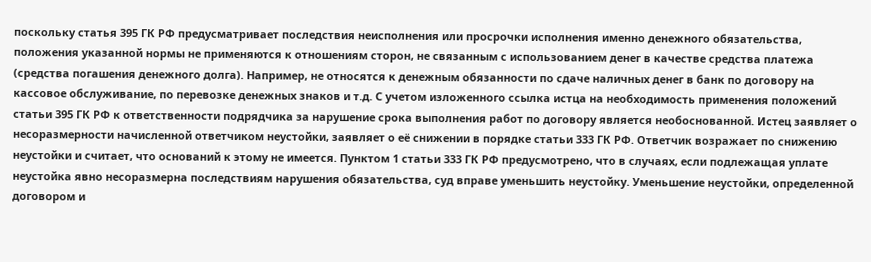поскольку статья 395 ГК РФ предусматривает последствия неисполнения или просрочки исполнения именно денежного обязательства, положения указанной нормы не применяются к отношениям сторон, не связанным с использованием денег в качестве средства платежа (средства погашения денежного долга). Например, не относятся к денежным обязанности по сдаче наличных денег в банк по договору на кассовое обслуживание, по перевозке денежных знаков и т.д. С учетом изложенного ссылка истца на необходимость применения положений статьи 395 ГК РФ к ответственности подрядчика за нарушение срока выполнения работ по договору является необоснованной. Истец заявляет о несоразмерности начисленной ответчиком неустойки, заявляет о её снижении в порядке статьи 333 ГК РФ. Ответчик возражает по снижению неустойки и считает, что оснований к этому не имеется. Пунктом 1 статьи 333 ГК РФ предусмотрено, что в случаях, если подлежащая уплате неустойка явно несоразмерна последствиям нарушения обязательства, суд вправе уменьшить неустойку. Уменьшение неустойки, определенной договором и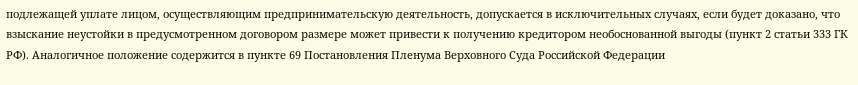подлежащей уплате лицом, осуществляющим предпринимательскую деятельность, допускается в исключительных случаях, если будет доказано, что взыскание неустойки в предусмотренном договором размере может привести к получению кредитором необоснованной выгоды (пункт 2 статьи 333 ГК РФ). Аналогичное положение содержится в пункте 69 Постановления Пленума Верховного Суда Российской Федерации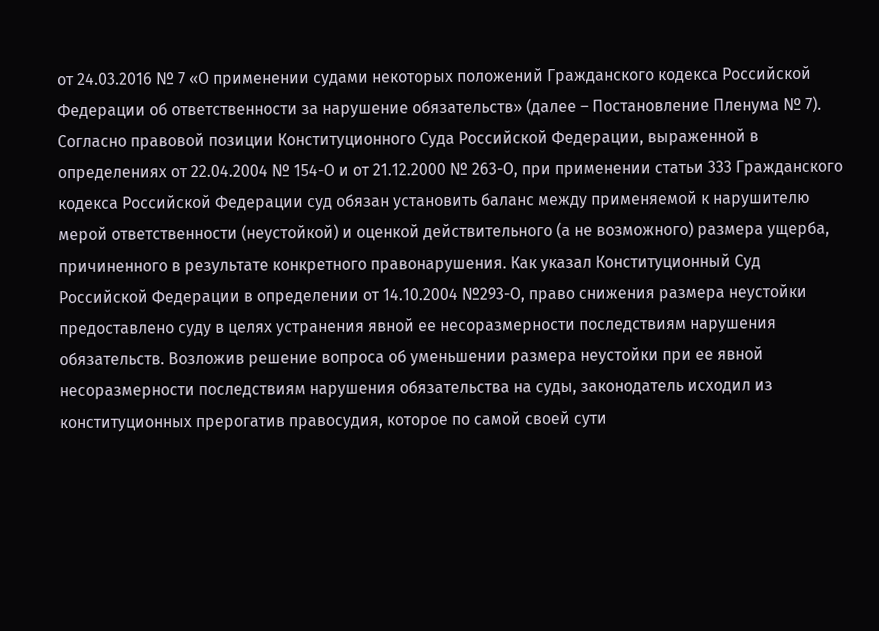от 24.03.2016 № 7 «О применении судами некоторых положений Гражданского кодекса Российской Федерации об ответственности за нарушение обязательств» (далее – Постановление Пленума № 7). Согласно правовой позиции Конституционного Суда Российской Федерации, выраженной в определениях от 22.04.2004 № 154-О и от 21.12.2000 № 263-О, при применении статьи 333 Гражданского кодекса Российской Федерации суд обязан установить баланс между применяемой к нарушителю мерой ответственности (неустойкой) и оценкой действительного (а не возможного) размера ущерба, причиненного в результате конкретного правонарушения. Как указал Конституционный Суд Российской Федерации в определении от 14.10.2004 №293-О, право снижения размера неустойки предоставлено суду в целях устранения явной ее несоразмерности последствиям нарушения обязательств. Возложив решение вопроса об уменьшении размера неустойки при ее явной несоразмерности последствиям нарушения обязательства на суды, законодатель исходил из конституционных прерогатив правосудия, которое по самой своей сути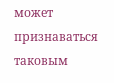может признаваться таковым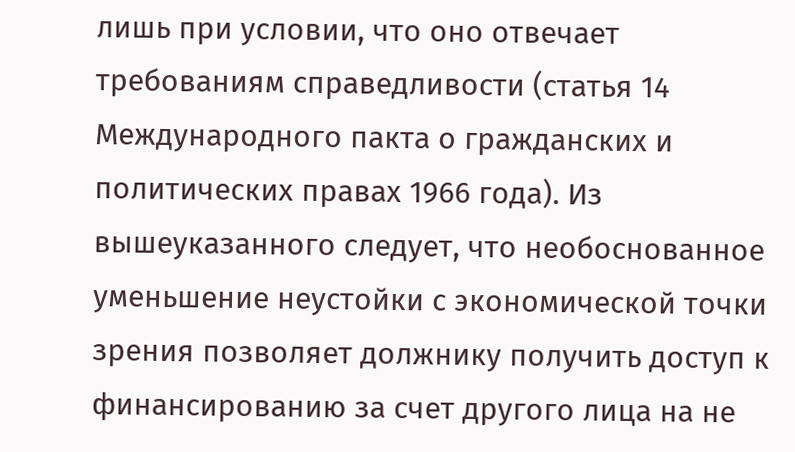лишь при условии, что оно отвечает требованиям справедливости (статья 14 Международного пакта о гражданских и политических правах 1966 года). Из вышеуказанного следует, что необоснованное уменьшение неустойки с экономической точки зрения позволяет должнику получить доступ к финансированию за счет другого лица на не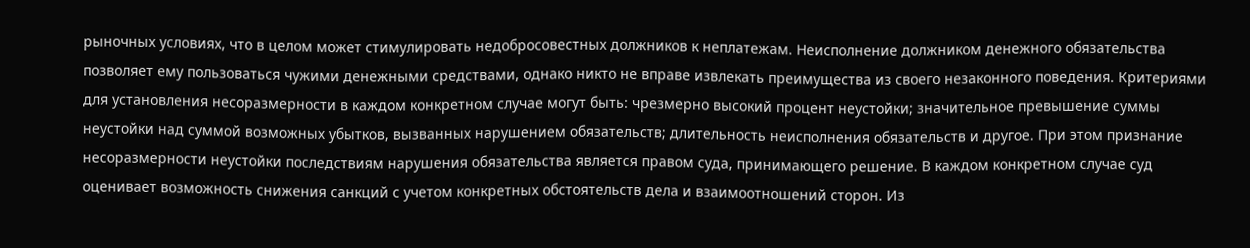рыночных условиях, что в целом может стимулировать недобросовестных должников к неплатежам. Неисполнение должником денежного обязательства позволяет ему пользоваться чужими денежными средствами, однако никто не вправе извлекать преимущества из своего незаконного поведения. Критериями для установления несоразмерности в каждом конкретном случае могут быть: чрезмерно высокий процент неустойки; значительное превышение суммы неустойки над суммой возможных убытков, вызванных нарушением обязательств; длительность неисполнения обязательств и другое. При этом признание несоразмерности неустойки последствиям нарушения обязательства является правом суда, принимающего решение. В каждом конкретном случае суд оценивает возможность снижения санкций с учетом конкретных обстоятельств дела и взаимоотношений сторон. Из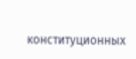конституционных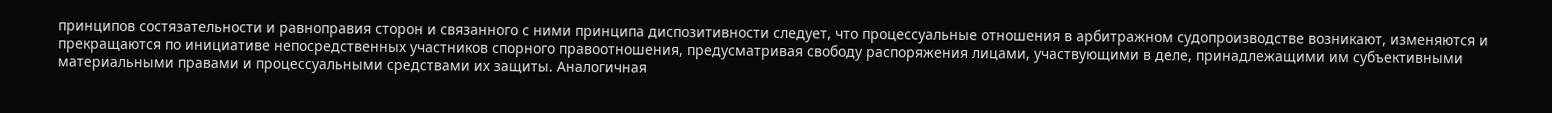принципов состязательности и равноправия сторон и связанного с ними принципа диспозитивности следует, что процессуальные отношения в арбитражном судопроизводстве возникают, изменяются и прекращаются по инициативе непосредственных участников спорного правоотношения, предусматривая свободу распоряжения лицами, участвующими в деле, принадлежащими им субъективными материальными правами и процессуальными средствами их защиты. Аналогичная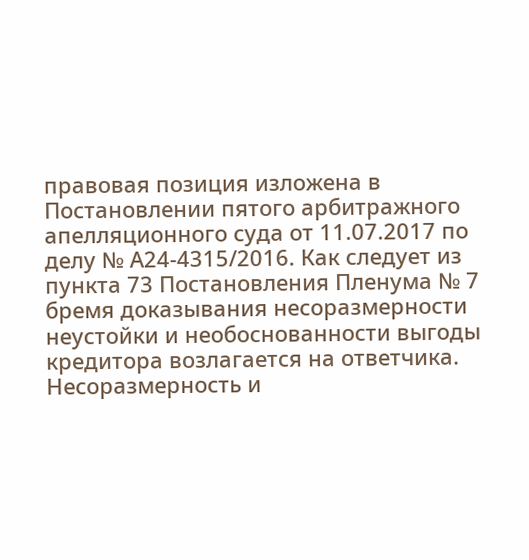правовая позиция изложена в Постановлении пятого арбитражного апелляционного суда от 11.07.2017 по делу № А24-4315/2016. Как следует из пункта 73 Постановления Пленума № 7 бремя доказывания несоразмерности неустойки и необоснованности выгоды кредитора возлагается на ответчика. Несоразмерность и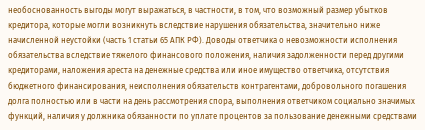необоснованность выгоды могут выражаться, в частности, в том, что возможный размер убытков кредитора, которые могли возникнуть вследствие нарушения обязательства, значительно ниже начисленной неустойки (часть 1 статьи 65 АПК РФ). Доводы ответчика о невозможности исполнения обязательства вследствие тяжелого финансового положения, наличия задолженности перед другими кредиторами, наложения ареста на денежные средства или иное имущество ответчика, отсутствия бюджетного финансирования, неисполнения обязательств контрагентами, добровольного погашения долга полностью или в части на день рассмотрения спора, выполнения ответчиком социально значимых функций, наличия у должника обязанности по уплате процентов за пользование денежными средствами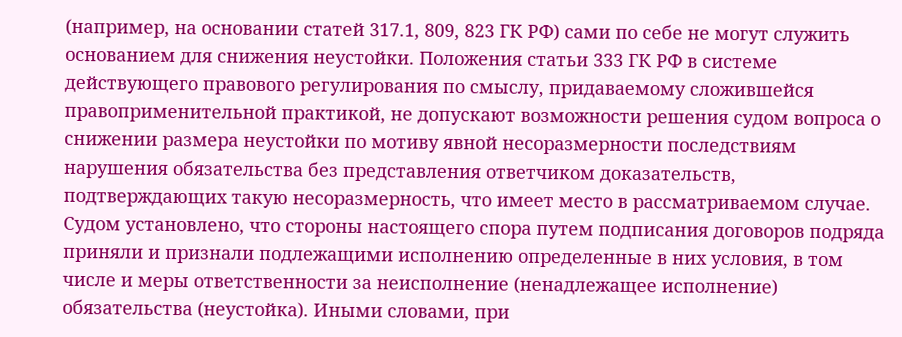(например, на основании статей 317.1, 809, 823 ГК РФ) сами по себе не могут служить основанием для снижения неустойки. Положения статьи 333 ГК РФ в системе действующего правового регулирования по смыслу, придаваемому сложившейся правоприменительной практикой, не допускают возможности решения судом вопроса о снижении размера неустойки по мотиву явной несоразмерности последствиям нарушения обязательства без представления ответчиком доказательств, подтверждающих такую несоразмерность, что имеет место в рассматриваемом случае. Судом установлено, что стороны настоящего спора путем подписания договоров подряда приняли и признали подлежащими исполнению определенные в них условия, в том числе и меры ответственности за неисполнение (ненадлежащее исполнение) обязательства (неустойка). Иными словами, при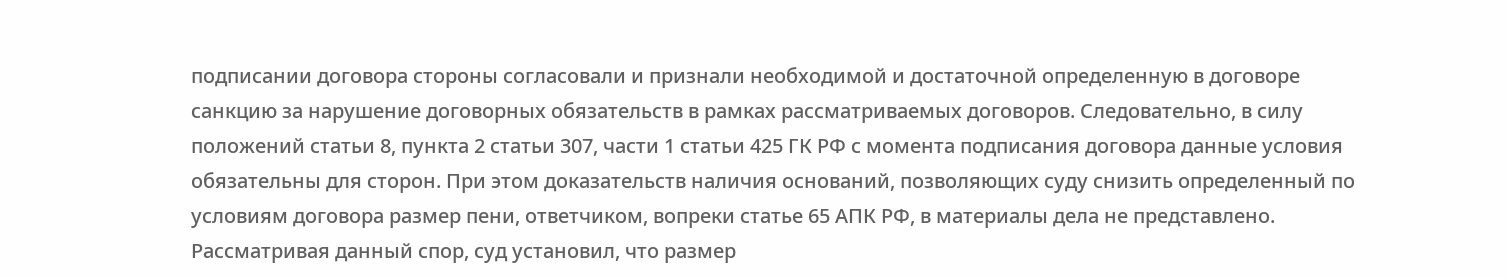подписании договора стороны согласовали и признали необходимой и достаточной определенную в договоре санкцию за нарушение договорных обязательств в рамках рассматриваемых договоров. Следовательно, в силу положений статьи 8, пункта 2 статьи 307, части 1 статьи 425 ГК РФ с момента подписания договора данные условия обязательны для сторон. При этом доказательств наличия оснований, позволяющих суду снизить определенный по условиям договора размер пени, ответчиком, вопреки статье 65 АПК РФ, в материалы дела не представлено. Рассматривая данный спор, суд установил, что размер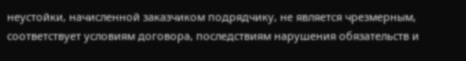неустойки, начисленной заказчиком подрядчику, не является чрезмерным, соответствует условиям договора, последствиям нарушения обязательств и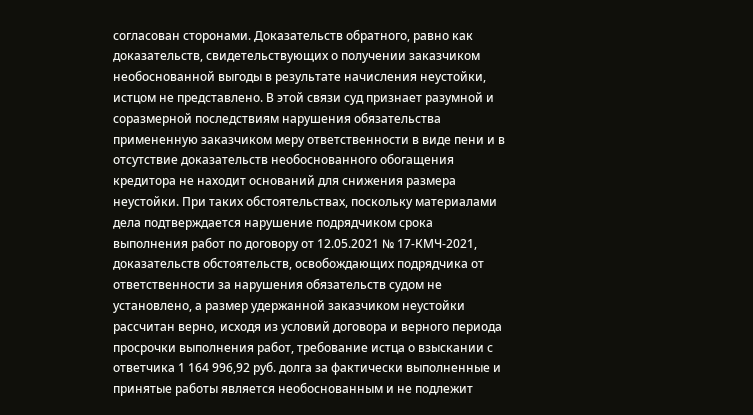согласован сторонами. Доказательств обратного, равно как доказательств, свидетельствующих о получении заказчиком необоснованной выгоды в результате начисления неустойки, истцом не представлено. В этой связи суд признает разумной и соразмерной последствиям нарушения обязательства примененную заказчиком меру ответственности в виде пени и в отсутствие доказательств необоснованного обогащения кредитора не находит оснований для снижения размера неустойки. При таких обстоятельствах, поскольку материалами дела подтверждается нарушение подрядчиком срока выполнения работ по договору от 12.05.2021 № 17-КМЧ-2021, доказательств обстоятельств, освобождающих подрядчика от ответственности за нарушения обязательств судом не установлено, а размер удержанной заказчиком неустойки рассчитан верно, исходя из условий договора и верного периода просрочки выполнения работ, требование истца о взыскании с ответчика 1 164 996,92 руб. долга за фактически выполненные и принятые работы является необоснованным и не подлежит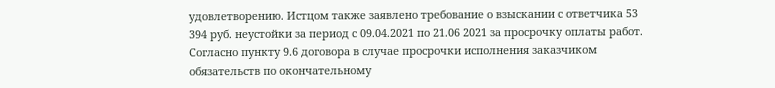удовлетворению. Истцом также заявлено требование о взыскании с ответчика 53 394 руб. неустойки за период с 09.04.2021 по 21.06 2021 за просрочку оплаты работ. Согласно пункту 9.6 договора в случае просрочки исполнения заказчиком обязательств по окончательному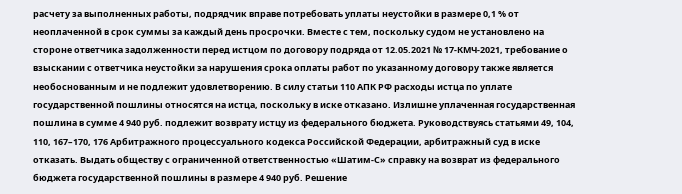расчету за выполненных работы, подрядчик вправе потребовать уплаты неустойки в размере 0,1 % от неоплаченной в срок суммы за каждый день просрочки. Вместе с тем, поскольку судом не установлено на стороне ответчика задолженности перед истцом по договору подряда от 12.05.2021 № 17-КМЧ-2021, требование о взыскании с ответчика неустойки за нарушения срока оплаты работ по указанному договору также является необоснованным и не подлежит удовлетворению. В силу статьи 110 АПК РФ расходы истца по уплате государственной пошлины относятся на истца, поскольку в иске отказано. Излишне уплаченная государственная пошлина в сумме 4 940 руб. подлежит возврату истцу из федерального бюджета. Руководствуясь статьями 49, 104, 110, 167–170, 176 Арбитражного процессуального кодекса Российской Федерации, арбитражный суд в иске отказать. Выдать обществу с ограниченной ответственностью «Шатим-С» справку на возврат из федерального бюджета государственной пошлины в размере 4 940 руб. Решение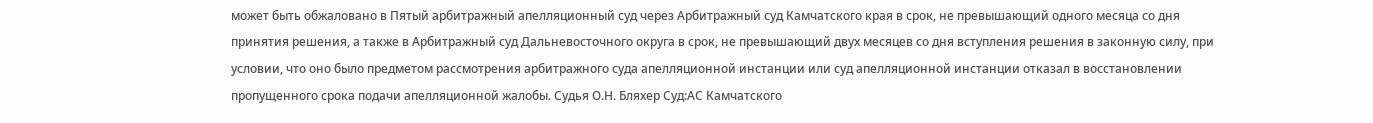может быть обжаловано в Пятый арбитражный апелляционный суд через Арбитражный суд Камчатского края в срок, не превышающий одного месяца со дня принятия решения, а также в Арбитражный суд Дальневосточного округа в срок, не превышающий двух месяцев со дня вступления решения в законную силу, при условии, что оно было предметом рассмотрения арбитражного суда апелляционной инстанции или суд апелляционной инстанции отказал в восстановлении пропущенного срока подачи апелляционной жалобы. Судья О.Н. Бляхер Суд:АС Камчатского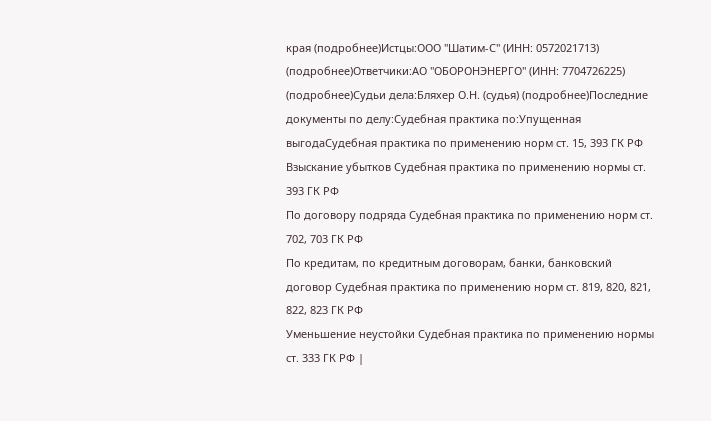края (подробнее)Истцы:ООО "Шатим-С" (ИНН: 0572021713) (подробнее)Ответчики:АО "ОБОРОНЭНЕРГО" (ИНН: 7704726225) (подробнее)Судьи дела:Бляхер О.Н. (судья) (подробнее)Последние документы по делу:Судебная практика по:Упущенная выгодаСудебная практика по применению норм ст. 15, 393 ГК РФ Взыскание убытков Судебная практика по применению нормы ст. 393 ГК РФ
По договору подряда Судебная практика по применению норм ст. 702, 703 ГК РФ
По кредитам, по кредитным договорам, банки, банковский договор Судебная практика по применению норм ст. 819, 820, 821, 822, 823 ГК РФ
Уменьшение неустойки Судебная практика по применению нормы ст. 333 ГК РФ |